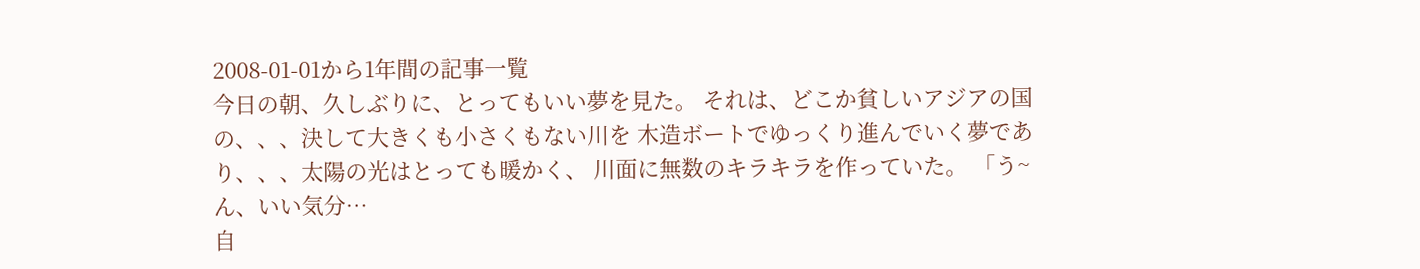2008-01-01から1年間の記事一覧
今日の朝、久しぶりに、とってもいい夢を見た。 それは、どこか貧しいアジアの国の、、、決して大きくも小さくもない川を 木造ボートでゆっくり進んでいく夢であり、、、太陽の光はとっても暖かく、 川面に無数のキラキラを作っていた。 「う~ん、いい気分…
自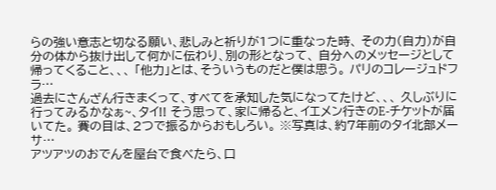らの強い意志と切なる願い、悲しみと祈りが1つに重なった時、 その力(自力)が自分の体から抜け出して何かに伝わり、別の形となって、 自分へのメッセージとして帰ってくること、、、 「他力」とは、そういうものだと僕は思う。 パリのコレージュドフラ…
過去にさんざん行きまくって、すべてを承知した気になってたけど、、、 久しぶりに行ってみるかなぁ~、タイ!! そう思って、家に帰ると、イエメン行きのE-チケットが届いてた。 賽の目は、2つで振るからおもしろい。 ※写真は、約7年前のタイ北部メーサ…
アツアツのおでんを屋台で食べたら、口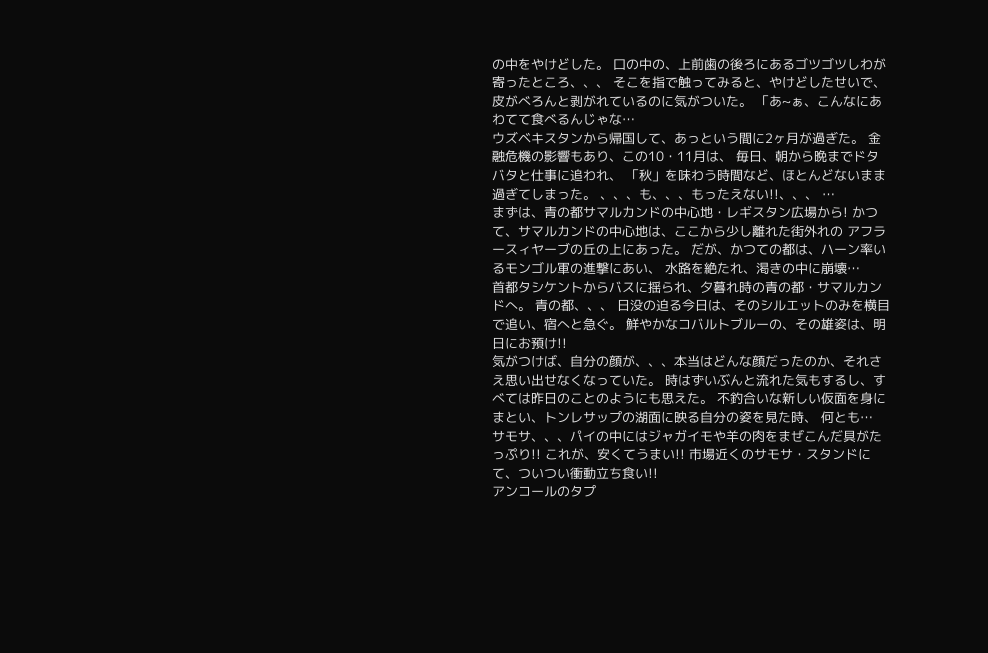の中をやけどした。 口の中の、上前歯の後ろにあるゴツゴツしわが寄ったところ、、、 そこを指で触ってみると、やけどしたせいで、皮がべろんと剥がれているのに気がついた。 「あ~ぁ、こんなにあわてて食べるんじゃな…
ウズベキスタンから帰国して、あっという間に2ヶ月が過ぎた。 金融危機の影響もあり、この10・11月は、 毎日、朝から晩までドタバタと仕事に追われ、 「秋」を味わう時間など、ほとんどないまま過ぎてしまった。 、、、も、、、もったえない!!、、、 …
まずは、青の都サマルカンドの中心地・レギスタン広場から! かつて、サマルカンドの中心地は、ここから少し離れた街外れの アフラースィヤーブの丘の上にあった。 だが、かつての都は、ハーン率いるモンゴル軍の進撃にあい、 水路を絶たれ、渇きの中に崩壊…
首都タシケントからバスに揺られ、夕暮れ時の青の都・サマルカンドへ。 青の都、、、 日没の迫る今日は、そのシルエットのみを横目で追い、宿へと急ぐ。 鮮やかなコバルトブルーの、その雄姿は、明日にお預け!!
気がつけば、自分の顔が、、、本当はどんな顔だったのか、それさえ思い出せなくなっていた。 時はずいぶんと流れた気もするし、すべては昨日のことのようにも思えた。 不釣合いな新しい仮面を身にまとい、トンレサップの湖面に映る自分の姿を見た時、 何とも…
サモサ、、、パイの中にはジャガイモや羊の肉をまぜこんだ具がたっぷり!! これが、安くてうまい!! 市場近くのサモサ・スタンドにて、ついつい衝動立ち食い!!
アンコールのタプ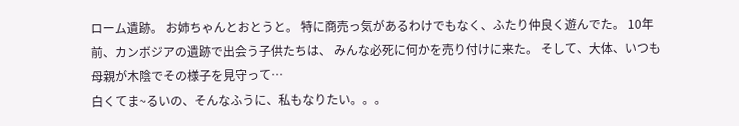ローム遺跡。 お姉ちゃんとおとうと。 特に商売っ気があるわけでもなく、ふたり仲良く遊んでた。 10年前、カンボジアの遺跡で出会う子供たちは、 みんな必死に何かを売り付けに来た。 そして、大体、いつも母親が木陰でその様子を見守って…
白くてま~るいの、そんなふうに、私もなりたい。。。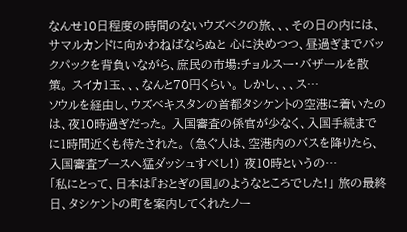なんせ10日程度の時間のないウズベクの旅、、、その日の内には、サマルカンドに向かわねばならぬと 心に決めつつ、昼過ぎまでバックパックを背負いながら、庶民の市場:チョルスー・バザールを散策。 スイカ1玉、、、なんと70円くらい。 しかし、、、ス…
ソウルを経由し、ウズベキスタンの首都タシケントの空港に着いたのは、夜10時過ぎだった。 入国審査の係官が少なく、入国手続までに1時間近くも待たされた。 (急ぐ人は、空港内のバスを降りたら、入国審査ブースへ猛ダッシュすべし!) 夜10時というの…
「私にとって、日本は『おとぎの国』のようなところでした!」 旅の最終日、タシケントの町を案内してくれたノー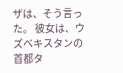ザは、そう言った。 彼女は、ウズベキスタンの首都タ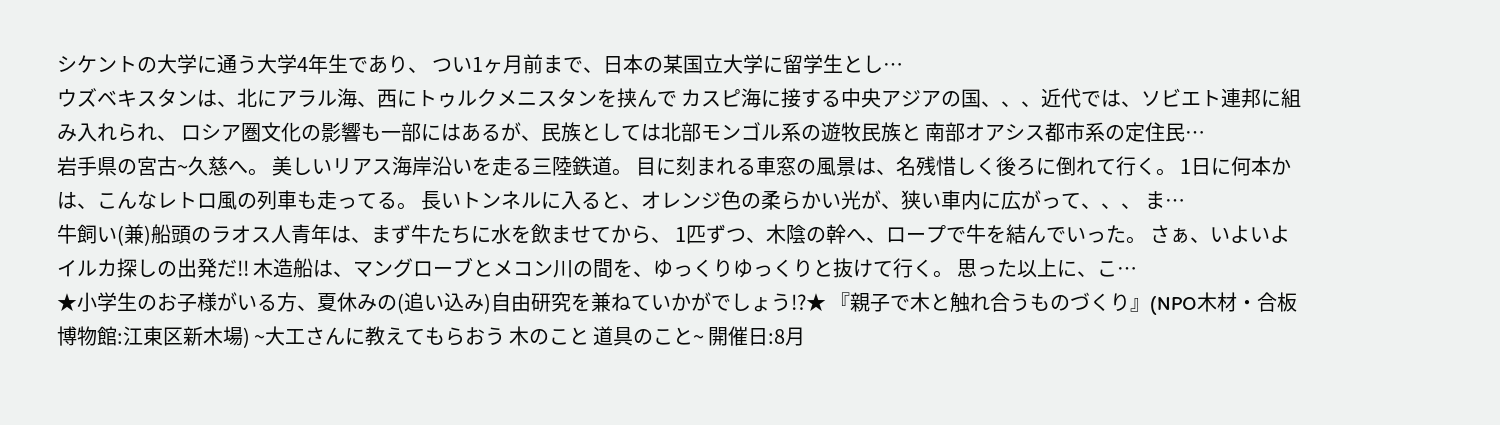シケントの大学に通う大学4年生であり、 つい1ヶ月前まで、日本の某国立大学に留学生とし…
ウズベキスタンは、北にアラル海、西にトゥルクメニスタンを挟んで カスピ海に接する中央アジアの国、、、近代では、ソビエト連邦に組み入れられ、 ロシア圏文化の影響も一部にはあるが、民族としては北部モンゴル系の遊牧民族と 南部オアシス都市系の定住民…
岩手県の宮古~久慈へ。 美しいリアス海岸沿いを走る三陸鉄道。 目に刻まれる車窓の風景は、名残惜しく後ろに倒れて行く。 1日に何本かは、こんなレトロ風の列車も走ってる。 長いトンネルに入ると、オレンジ色の柔らかい光が、狭い車内に広がって、、、 ま…
牛飼い(兼)船頭のラオス人青年は、まず牛たちに水を飲ませてから、 1匹ずつ、木陰の幹へ、ロープで牛を結んでいった。 さぁ、いよいよイルカ探しの出発だ!! 木造船は、マングローブとメコン川の間を、ゆっくりゆっくりと抜けて行く。 思った以上に、こ…
★小学生のお子様がいる方、夏休みの(追い込み)自由研究を兼ねていかがでしょう!?★ 『親子で木と触れ合うものづくり』(NPO木材・合板博物館:江東区新木場) ~大工さんに教えてもらおう 木のこと 道具のこと~ 開催日:8月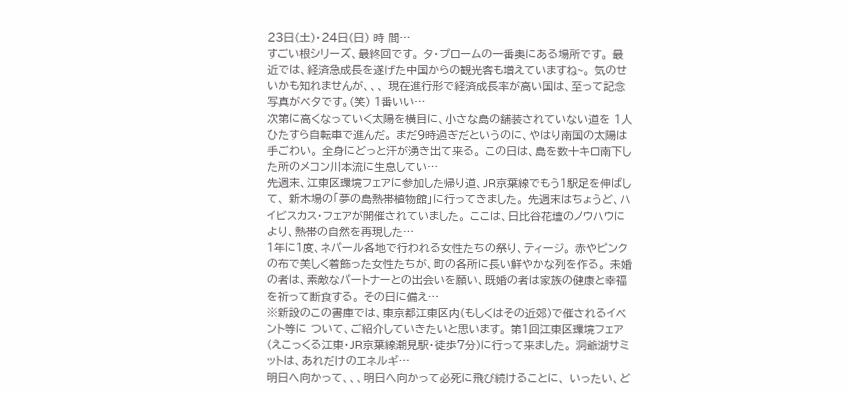23日(土)・24日(日) 時 間…
すごい根シリーズ、最終回です。 タ・プロームの一番奥にある場所です。 最近では、経済急成長を遂げた中国からの観光客も増えていますね~。 気のせいかも知れませんが、、、 現在進行形で経済成長率が高い国は、至って記念写真がベタです。(笑) 1番いい…
次第に高くなっていく太陽を横目に、小さな島の舗装されていない道を 1人ひたすら自転車で進んだ。 まだ9時過ぎだというのに、やはり南国の太陽は手ごわい。 全身にどっと汗が湧き出て来る。 この日は、島を数十キロ南下した所のメコン川本流に生息してい…
先週末、江東区環境フェアに参加した帰り道、JR京葉線でもう1駅足を伸ばして、 新木場の「夢の島熱帯植物館」に行ってきました。 先週末はちょうど、ハイビスカス・フェアが開催されていました。 ここは、日比谷花壇のノウハウにより、熱帯の自然を再現した…
1年に1度、ネパール各地で行われる女性たちの祭り、ティージ。 赤やピンクの布で美しく着飾った女性たちが、町の各所に長い鮮やかな列を作る。 未婚の者は、素敵なパートナーとの出会いを願い、既婚の者は家族の健康と幸福を祈って断食する。 その日に備え…
※新設のこの書庫では、東京都江東区内(もしくはその近郊)で催されるイベント等に ついて、ご紹介していきたいと思います。 第1回江東区環境フェア(えこっくる江東・JR京葉線潮見駅・徒歩7分)に行って来ました。 洞爺湖サミットは、あれだけのエネルギ…
明日へ向かって、、、明日へ向かって必死に飛び続けることに、 いったい、ど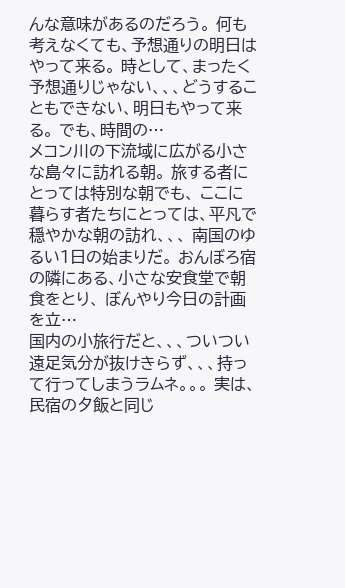んな意味があるのだろう。 何も考えなくても、予想通りの明日はやって来る。 時として、まったく予想通りじゃない、、、どうすることもできない、明日もやって来る。 でも、時間の…
メコン川の下流域に広がる小さな島々に訪れる朝。 旅する者にとっては特別な朝でも、 ここに暮らす者たちにとっては、平凡で穏やかな朝の訪れ、、、 南国のゆるい1日の始まりだ。 おんぼろ宿の隣にある、小さな安食堂で朝食をとり、 ぼんやり今日の計画を立…
国内の小旅行だと、、、ついつい遠足気分が抜けきらず、、、持って行ってしまうラムネ。。。 実は、民宿の夕飯と同じ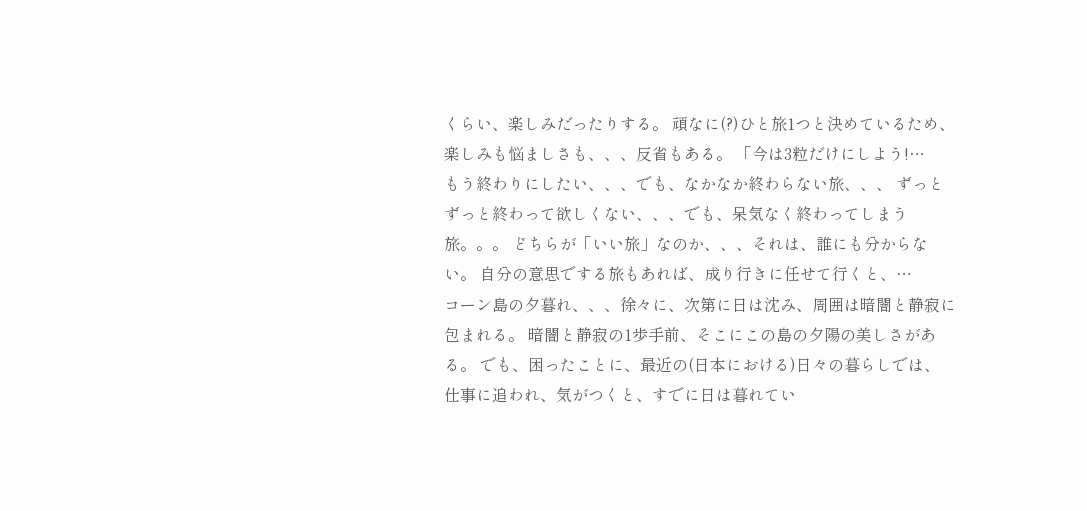くらい、楽しみだったりする。 頑なに(?)ひと旅1つと決めているため、楽しみも悩ましさも、、、反省もある。 「今は3粒だけにしよう!…
もう終わりにしたい、、、でも、なかなか終わらない旅、、、 ずっとずっと終わって欲しくない、、、でも、呆気なく終わってしまう旅。。。 どちらが「いい旅」なのか、、、それは、誰にも分からない。 自分の意思でする旅もあれば、成り行きに任せて行くと、…
コーン島の夕暮れ、、、徐々に、次第に日は沈み、周囲は暗闇と静寂に包まれる。 暗闇と静寂の1歩手前、そこにこの島の夕陽の美しさがある。 でも、困ったことに、最近の(日本における)日々の暮らしでは、 仕事に追われ、気がつくと、すでに日は暮れてい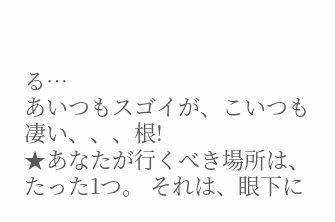る…
あいつもスゴイが、こいつも凄い、、、根!
★あなたが行くべき場所は、たった1つ。 それは、眼下に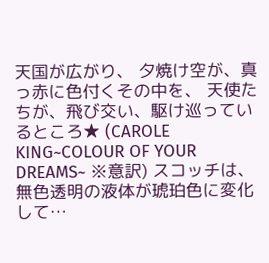天国が広がり、 夕焼け空が、真っ赤に色付くその中を、 天使たちが、飛び交い、駆け巡っているところ★ (CAROLE KING~COLOUR OF YOUR DREAMS~ ※意訳) スコッチは、無色透明の液体が琥珀色に変化して…